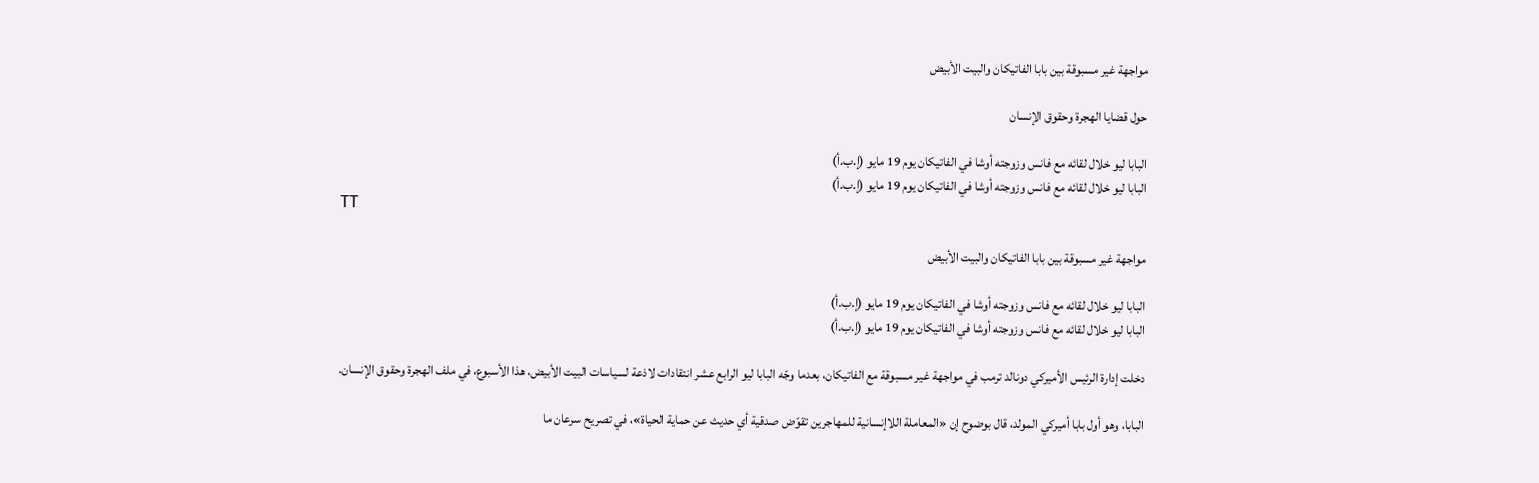مواجهة غير مسبوقة بين بابا الفاتيكان والبيت الأبيض

حول قضايا الهجرة وحقوق الإنسان

البابا ليو خلال لقائه مع فانس وزوجته أوشا في الفاتيكان يوم 19 مايو (إ.ب.أ)
البابا ليو خلال لقائه مع فانس وزوجته أوشا في الفاتيكان يوم 19 مايو (إ.ب.أ)
TT

مواجهة غير مسبوقة بين بابا الفاتيكان والبيت الأبيض

البابا ليو خلال لقائه مع فانس وزوجته أوشا في الفاتيكان يوم 19 مايو (إ.ب.أ)
البابا ليو خلال لقائه مع فانس وزوجته أوشا في الفاتيكان يوم 19 مايو (إ.ب.أ)

دخلت إدارة الرئيس الأميركي دونالد ترمب في مواجهة غير مسبوقة مع الفاتيكان، بعدما وجّه البابا ليو الرابع عشر انتقادات لاذعة لسياسات البيت الأبيض، هذا الأسبوع، في ملف الهجرة وحقوق الإنسان.

البابا، وهو أول بابا أميركي المولد، قال بوضوح إن «المعاملة اللاإنسانية للمهاجرين تقوّض صدقية أي حديث عن حماية الحياة»، في تصريح سرعان ما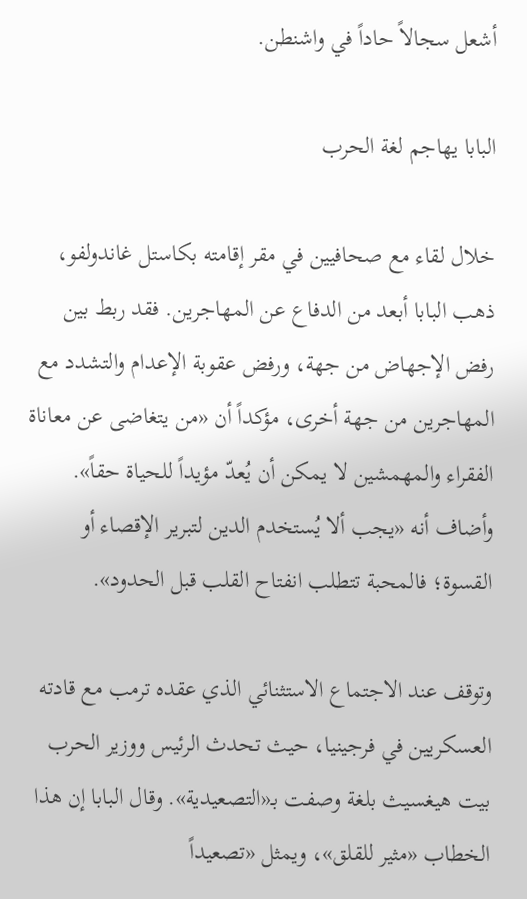أشعل سجالاً حاداً في واشنطن.

البابا يهاجم لغة الحرب

خلال لقاء مع صحافيين في مقر إقامته بكاستل غاندولفو، ذهب البابا أبعد من الدفاع عن المهاجرين. فقد ربط بين رفض الإجهاض من جهة، ورفض عقوبة الإعدام والتشدد مع المهاجرين من جهة أخرى، مؤكداً أن «من يتغاضى عن معاناة الفقراء والمهمشين لا يمكن أن يُعدّ مؤيداً للحياة حقاً». وأضاف أنه «يجب ألا يُستخدم الدين لتبرير الإقصاء أو القسوة؛ فالمحبة تتطلب انفتاح القلب قبل الحدود».

وتوقف عند الاجتماع الاستثنائي الذي عقده ترمب مع قادته العسكريين في فرجينيا، حيث تحدث الرئيس ووزير الحرب بيت هيغسيث بلغة وصفت بـ«التصعيدية». وقال البابا إن هذا الخطاب «مثير للقلق»، ويمثل «تصعيداً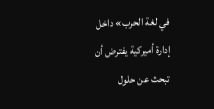في لغة الحرب» داخل إدارة أميركية يفترض أن تبحث عن حلول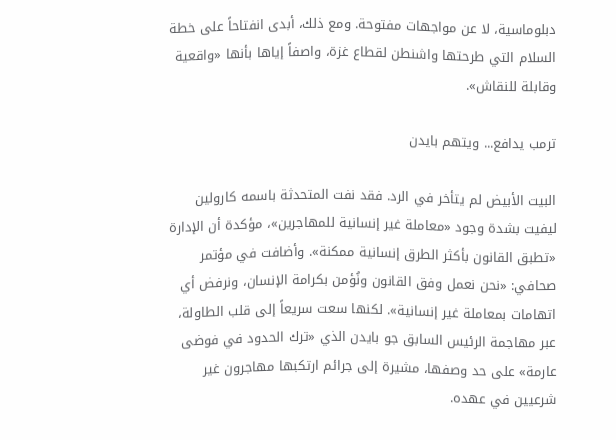دبلوماسية، لا عن مواجهات مفتوحة. ومع ذلك، أبدى انفتاحاً على خطة السلام التي طرحتها واشنطن لقطاع غزة، واصفاً إياها بأنها «واقعية وقابلة للنقاش».

ترمب يدافع... ويتهم بايدن

البيت الأبيض لم يتأخر في الرد. فقد نفت المتحدثة باسمه كارولين ليفيت بشدة وجود «معاملة غير إنسانية للمهاجرين»، مؤكدة أن الإدارة «تطبق القانون بأكثر الطرق إنسانية ممكنة». وأضافت في مؤتمر صحافي: «نحن نعمل وفق القانون ونُؤمن بكرامة الإنسان، ونرفض أي اتهامات بمعاملة غير إنسانية». لكنها سعت سريعاً إلى قلب الطاولة، عبر مهاجمة الرئيس السابق جو بايدن الذي «ترك الحدود في فوضى عارمة» على حد وصفها، مشيرة إلى جرائم ارتكبها مهاجرون غير شرعيين في عهده.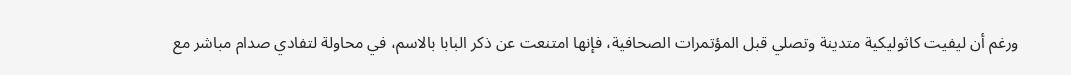ورغم أن ليفيت كاثوليكية متدينة وتصلي قبل المؤتمرات الصحافية، فإنها امتنعت عن ذكر البابا بالاسم، في محاولة لتفادي صدام مباشر مع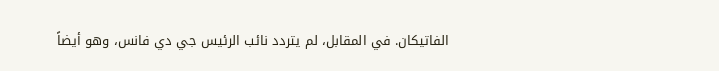الفاتيكان. في المقابل، لم يتردد نائب الرئيس جي دي فانس، وهو أيضاً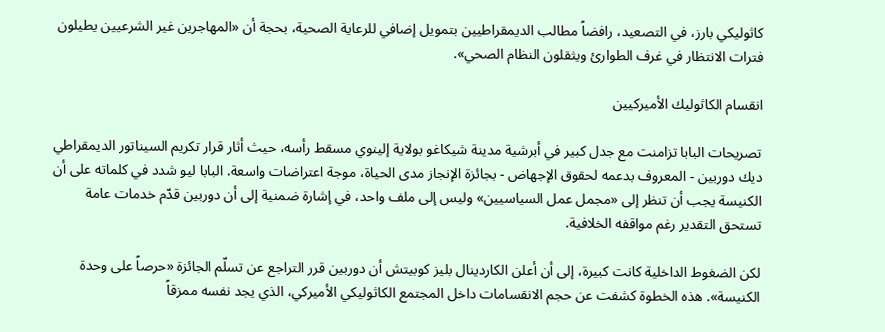كاثوليكي بارز، في التصعيد، رافضاً مطالب الديمقراطيين بتمويل إضافي للرعاية الصحية، بحجة أن «المهاجرين غير الشرعيين يطيلون فترات الانتظار في غرف الطوارئ ويثقلون النظام الصحي».

انقسام الكاثوليك الأميركيين

تصريحات البابا تزامنت مع جدل كبير في أبرشية مدينة شيكاغو بولاية إلينوي مسقط رأسه، حيث أثار قرار تكريم السيناتور الديمقراطي ديك دوربين - المعروف بدعمه لحقوق الإجهاض - بجائزة الإنجاز مدى الحياة، موجة اعتراضات واسعة. البابا ليو شدد في كلماته على أن الكنيسة يجب أن تنظر إلى «مجمل عمل السياسيين» وليس إلى ملف واحد، في إشارة ضمنية إلى أن دوربين قدّم خدمات عامة تستحق التقدير رغم مواقفه الخلافية.

لكن الضغوط الداخلية كانت كبيرة، إلى أن أعلن الكاردينال بليز كوبيتش أن دوربين قرر التراجع عن تسلّم الجائزة «حرصاً على وحدة الكنيسة». هذه الخطوة كشفت عن حجم الانقسامات داخل المجتمع الكاثوليكي الأميركي، الذي يجد نفسه ممزقاً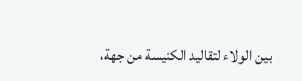بين الولاء لتقاليد الكنيسة من جهة،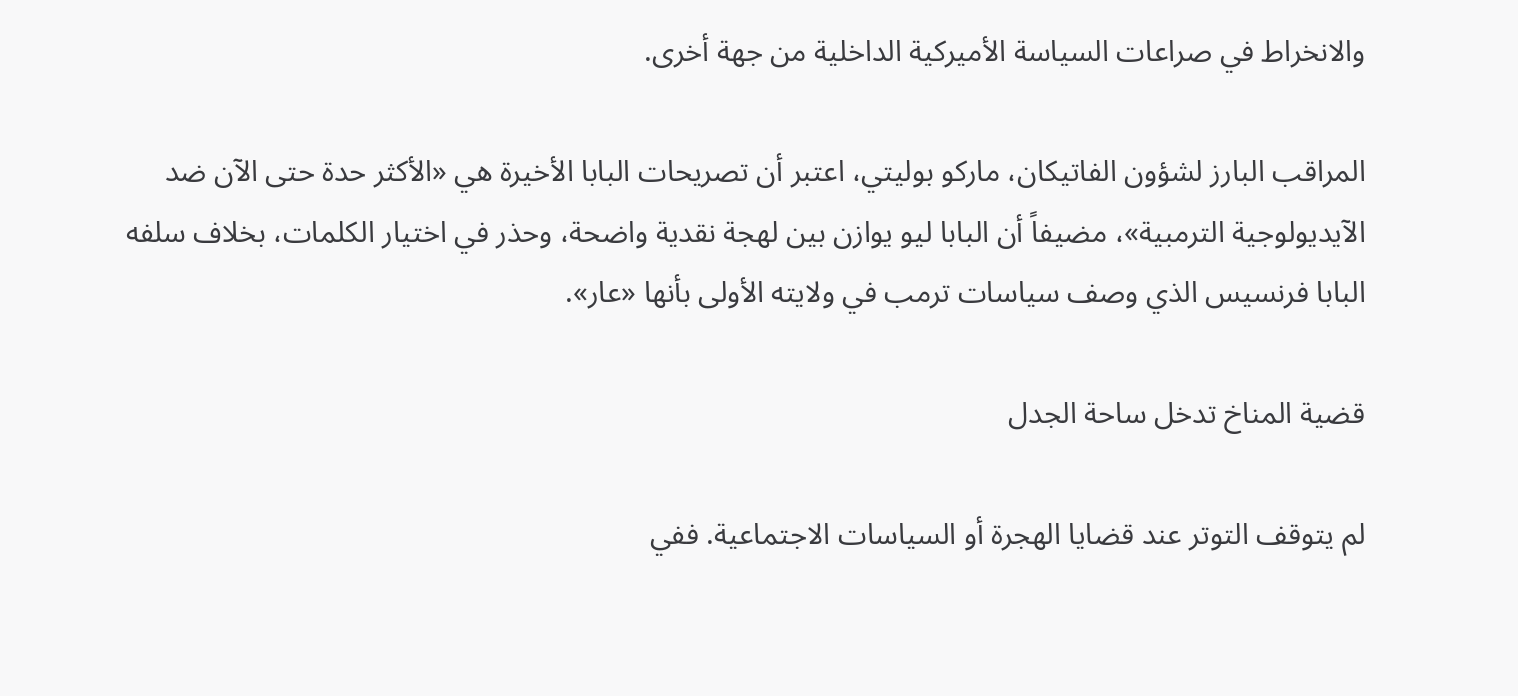والانخراط في صراعات السياسة الأميركية الداخلية من جهة أخرى.

المراقب البارز لشؤون الفاتيكان، ماركو بوليتي، اعتبر أن تصريحات البابا الأخيرة هي «الأكثر حدة حتى الآن ضد الآيديولوجية الترمبية»، مضيفاً أن البابا ليو يوازن بين لهجة نقدية واضحة، وحذر في اختيار الكلمات، بخلاف سلفه البابا فرنسيس الذي وصف سياسات ترمب في ولايته الأولى بأنها «عار».

قضية المناخ تدخل ساحة الجدل

لم يتوقف التوتر عند قضايا الهجرة أو السياسات الاجتماعية. ففي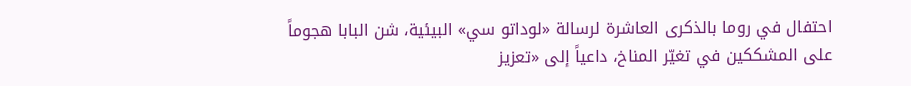احتفال في روما بالذكرى العاشرة لرسالة «لوداتو سي» البيئية، شن البابا هجوماً على المشككين في تغيّر المناخ، داعياً إلى «تعزيز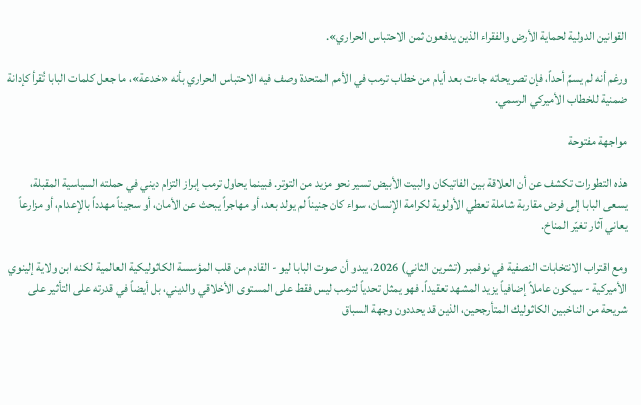القوانين الدولية لحماية الأرض والفقراء الذين يدفعون ثمن الاحتباس الحراري».

ورغم أنه لم يسمِّ أحداً، فإن تصريحاته جاءت بعد أيام من خطاب ترمب في الأمم المتحدة وصف فيه الاحتباس الحراري بأنه «خدعة»، ما جعل كلمات البابا تُقرأ كإدانة ضمنية للخطاب الأميركي الرسمي.

مواجهة مفتوحة

هذه التطورات تكشف عن أن العلاقة بين الفاتيكان والبيت الأبيض تسير نحو مزيد من التوتر. فبينما يحاول ترمب إبراز التزام ديني في حملته السياسية المقبلة، يسعى البابا إلى فرض مقاربة شاملة تعطي الأولوية لكرامة الإنسان، سواء كان جنيناً لم يولد بعد، أو مهاجراً يبحث عن الأمان، أو سجيناً مهدداً بالإعدام، أو مزارعاً يعاني آثار تغيّر المناخ.

ومع اقتراب الانتخابات النصفية في نوفمبر (تشرين الثاني) 2026، يبدو أن صوت البابا ليو - القادم من قلب المؤسسة الكاثوليكية العالمية لكنه ابن ولاية إلينوي الأميركية - سيكون عاملاً إضافياً يزيد المشهد تعقيداً. فهو يمثل تحدياً لترمب ليس فقط على المستوى الأخلاقي والديني، بل أيضاً في قدرته على التأثير على شريحة من الناخبين الكاثوليك المتأرجحين، الذين قد يحددون وجهة السباق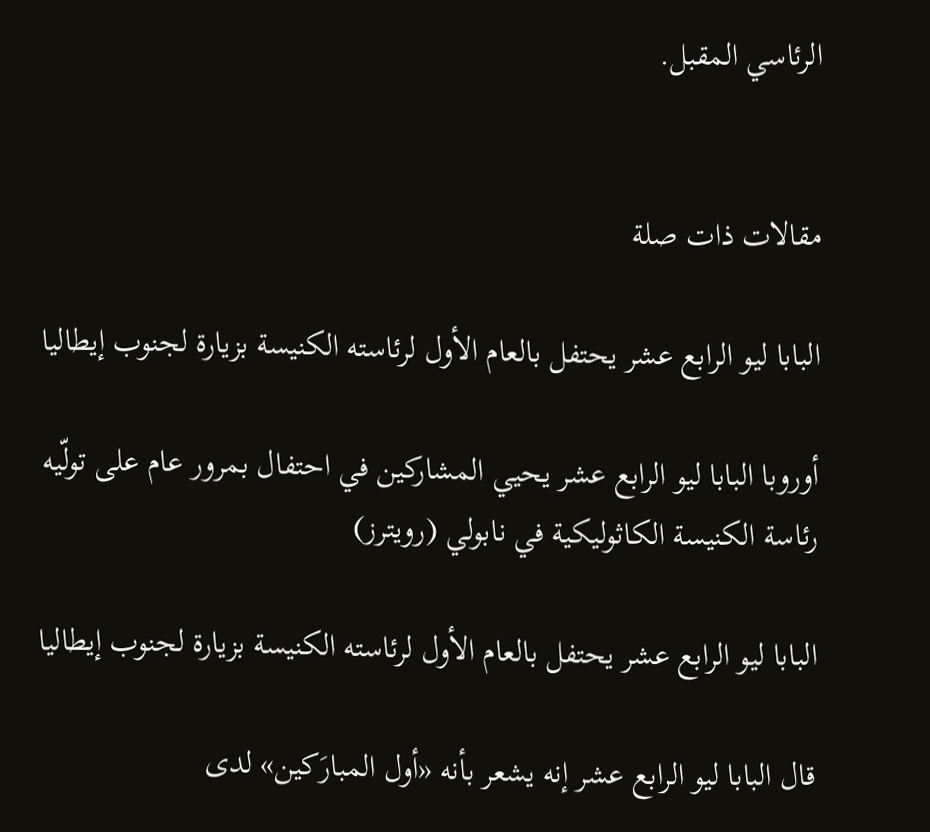الرئاسي المقبل.


مقالات ذات صلة

البابا ليو الرابع عشر يحتفل بالعام الأول لرئاسته الكنيسة بزيارة لجنوب إيطاليا

أوروبا البابا ليو الرابع عشر يحيي المشاركين في احتفال بمرور عام على تولّيه رئاسة الكنيسة الكاثوليكية في نابولي (رويترز)

البابا ليو الرابع عشر يحتفل بالعام الأول لرئاسته الكنيسة بزيارة لجنوب إيطاليا

قال البابا ليو الرابع عشر إنه يشعر بأنه «أول المبارَكين» لدى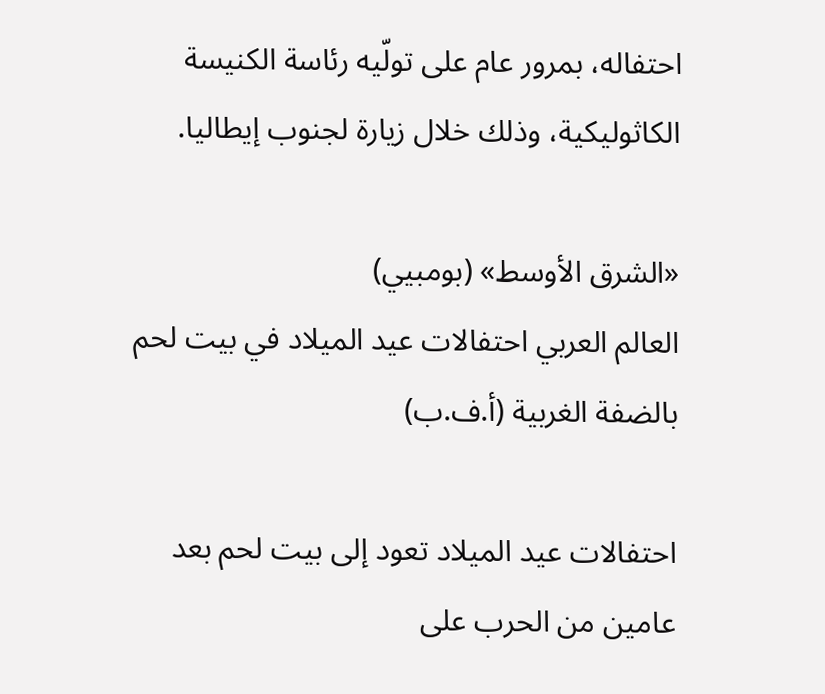احتفاله، بمرور عام على تولّيه رئاسة الكنيسة الكاثوليكية، وذلك خلال زيارة لجنوب إيطاليا.

«الشرق الأوسط» (بومبيي)
العالم العربي احتفالات عيد الميلاد في بيت لحم بالضفة الغربية (أ.ف.ب)

احتفالات عيد الميلاد تعود إلى بيت لحم بعد عامين من الحرب على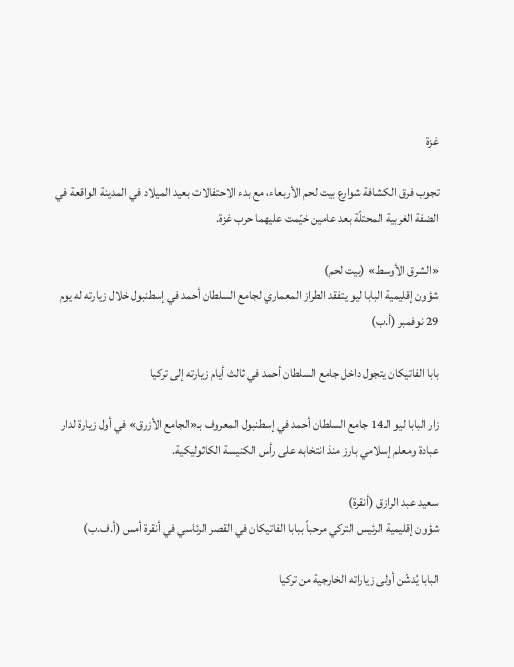غزة

تجوب فرق الكشافة شوارع بيت لحم الأربعاء، مع بدء الاحتفالات بعيد الميلاد في المدينة الواقعة في الضفة الغربية المحتلّة بعد عامين خيّمت عليهما حرب غزة.

«الشرق الأوسط» (بيت لحم)
شؤون إقليمية البابا ليو يتفقد الطراز المعماري لجامع السلطان أحمد في إسطنبول خلال زيارته له يوم 29 نوفمبر (أ.ب)

بابا الفاتيكان يتجول داخل جامع السلطان أحمد في ثالث أيام زيارته إلى تركيا

زار البابا ليو الـ14 جامع السلطان أحمد في إسطنبول المعروف بـ«الجامع الأزرق» في أول زيارة لدار عبادة ومعلم إسلامي بارز منذ انتخابه على رأس الكنيسة الكاثوليكية.

سعيد عبد الرازق (أنقرة)
شؤون إقليمية الرئيس التركي مرحباً ببابا الفاتيكان في القصر الرئاسي في أنقرة أمس (أ.ف.ب)

البابا يُدشّن أولى زياراته الخارجية من تركيا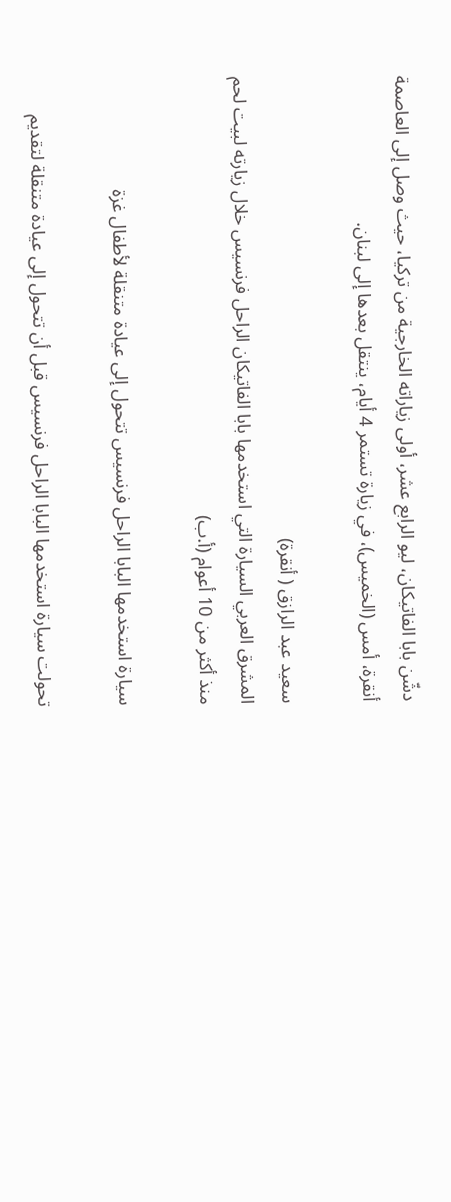دشّن بابا الفاتيكان، ليو الرابع عشر، أولى زياراته الخارجية من تركيا، حيث وصل إلى العاصمة أنقرة، أمس (الخميس)، في زيارة تستمر 4 أيام، ينتقل بعدها إلى لبنان.

سعيد عبد الرازق ( أنقرة)
المشرق العربي السيارة التي استخدمها بابا الفاتيكان الراحل فرنسيس خلال زيارته لبيت لحم منذ أكثر من 10 أعوام (أ.ب)

سيارة استخدمها البابا الراحل فرنسيس تتحول إلى عيادة متنقلة لأطفال غزة

تحولت سيارة استخدمها البابا الراحل فرنسيس قبل أن تتحول إلى عيادة متنقلة لتقديم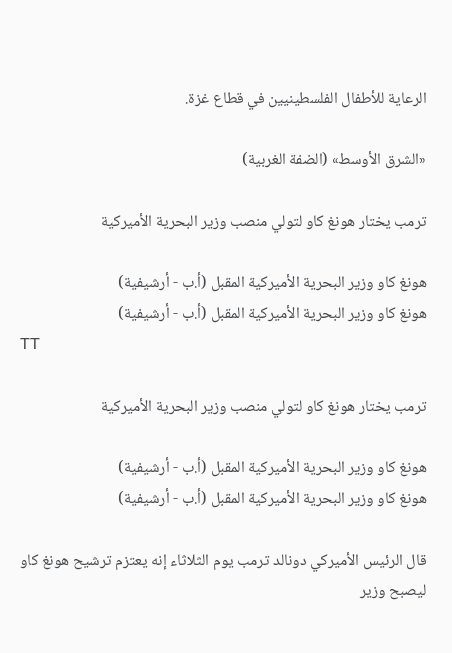الرعاية للأطفال الفلسطينيين في قطاع غزة.

«الشرق الأوسط» (الضفة الغربية)

ترمب يختار هونغ كاو لتولي منصب وزير البحرية الأميركية

هونغ كاو وزير البحرية الأميركية المقبل (أ.ب - أرشيفية)
هونغ كاو وزير البحرية الأميركية المقبل (أ.ب - أرشيفية)
TT

ترمب يختار هونغ كاو لتولي منصب وزير البحرية الأميركية

هونغ كاو وزير البحرية الأميركية المقبل (أ.ب - أرشيفية)
هونغ كاو وزير البحرية الأميركية المقبل (أ.ب - أرشيفية)

قال الرئيس الأميركي دونالد ترمب يوم الثلاثاء إنه يعتزم ترشيح هونغ كاو ليصبح وزير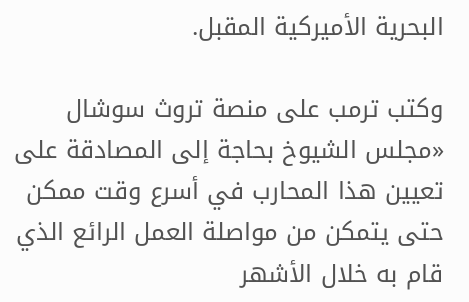البحرية الأميركية المقبل.

وكتب ترمب على منصة تروث سوشال «مجلس الشيوخ بحاجة إلى المصادقة على تعيين هذا المحارب في أسرع وقت ممكن حتى يتمكن من مواصلة العمل الرائع الذي قام به خلال الأشهر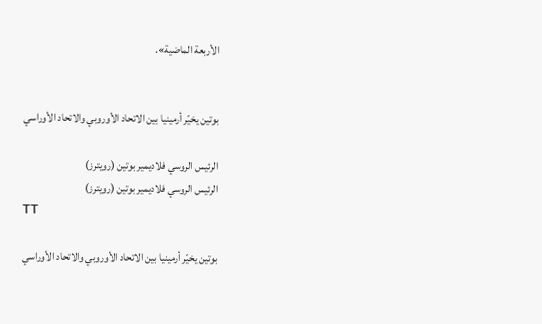الأربعة الماضية».


بوتين يخيّر أرمينيا بين الاتحاد الأوروبي والاتحاد الأوراسي

الرئيس الروسي فلاديمير بوتين (رويترز)
الرئيس الروسي فلاديمير بوتين (رويترز)
TT

بوتين يخيّر أرمينيا بين الاتحاد الأوروبي والاتحاد الأوراسي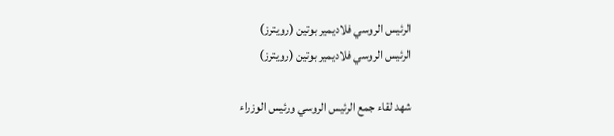الرئيس الروسي فلاديمير بوتين (رويترز)
الرئيس الروسي فلاديمير بوتين (رويترز)

شهد لقاء جمع الرئيس الروسي ورئيس الوزراء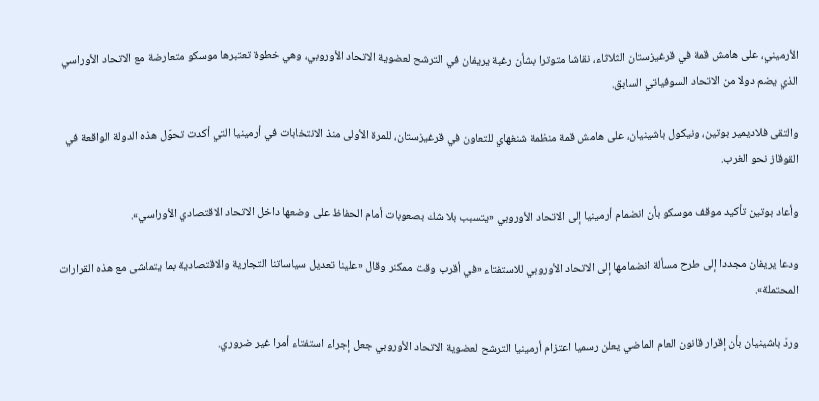الأرميني، على هامش قمة في قرغيزستان الثلاثاء، نقاشا متوترا بشأن رغبة يريفان في الترشح لعضوية الاتحاد الأوروبي، وهي خطوة تعتبرها موسكو متعارضة مع الاتحاد الأوراسي الذي يضم دولا من الاتحاد السوفياتي السابق.

والتقى فلاديمير بوتين، ونيكول باشينيان، على هامش قمة منظمة شنغهاي للتعاون في قرغيزستان، للمرة الأولى منذ الانتخابات في أرمينيا التي أكدت تحوّل هذه الدولة الواقعة في القوقاز نحو الغرب.

وأعاد بوتين تأكيد موقف موسكو بأن انضمام أرمينيا إلى الاتحاد الأوروبي «يتسبب بلا شك بصعوبات أمام الحفاظ على وضعها داخل الاتحاد الاقتصادي الأوراسي».

ودعا يريفان مجددا إلى طرح مسألة انضمامها إلى الاتحاد الأوروبي للاستفتاء «في أقرب وقت ممكنر وقال «علينا تعديل سياساتنا التجارية والاقتصادية بما يتماشى مع هذه القرارات المحتملة».

وردّ باشينيان بأن إقرار قانون العام الماضي يعلن رسميا اعتزام أرمينيا الترشح لعضوية الاتحاد الأوروبي جعل إجراء استفتاء أمرا غير ضروري.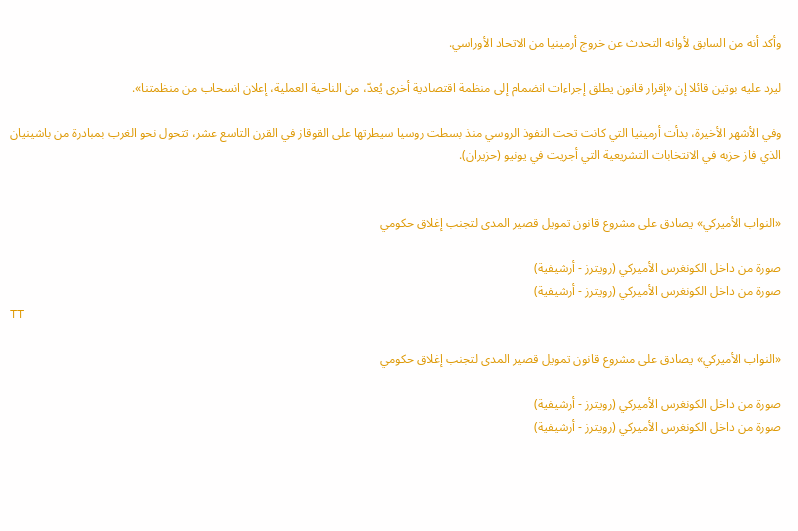وأكد أنه من السابق لأوانه التحدث عن خروج أرمينيا من الاتحاد الأوراسي.

ليرد عليه بوتين قائلا إن «إقرار قانون يطلق إجراءات انضمام إلى منظمة اقتصادية أخرى يُعدّ، من الناحية العملية، إعلان انسحاب من منظمتنا».

وفي الأشهر الأخيرة، بدأت أرمينيا التي كانت تحت النفوذ الروسي منذ بسطت روسيا سيطرتها على القوقاز في القرن التاسع عشر، تتحول نحو الغرب بمبادرة من باشينيان الذي فاز حزبه في الانتخابات التشريعية التي أجريت في يونيو (حزيران).


«النواب الأميركي» يصادق على مشروع قانون تمويل قصير المدى لتجنب إغلاق حكومي

صورة من داخل الكونغرس الأميركي (رويترز - أرشيفية)
صورة من داخل الكونغرس الأميركي (رويترز - أرشيفية)
TT

«النواب الأميركي» يصادق على مشروع قانون تمويل قصير المدى لتجنب إغلاق حكومي

صورة من داخل الكونغرس الأميركي (رويترز - أرشيفية)
صورة من داخل الكونغرس الأميركي (رويترز - أرشيفية)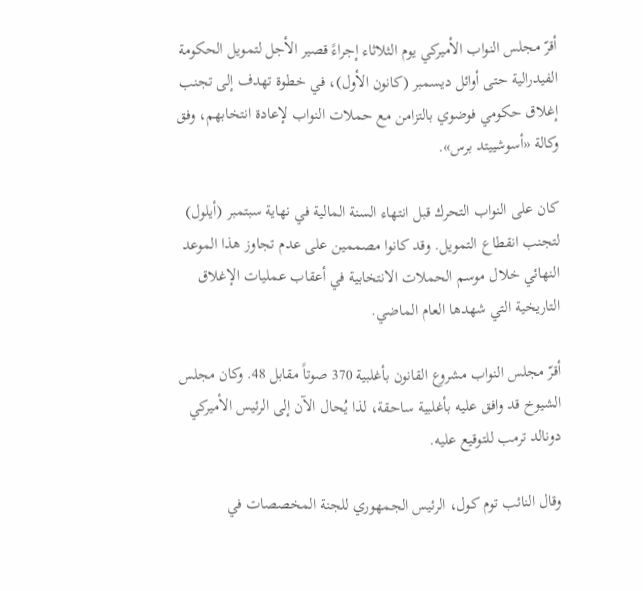أقرّ مجلس النواب الأميركي يوم الثلاثاء إجراءً قصير الأجل لتمويل الحكومة الفيدرالية حتى أوائل ديسمبر (كانون الأول)، في خطوة تهدف إلى تجنب إغلاق حكومي فوضوي بالتزامن مع حملات النواب لإعادة انتخابهم، وفق وكالة «أسوشييتد برس».

كان على النواب التحرك قبل انتهاء السنة المالية في نهاية سبتمبر (أيلول) لتجنب انقطاع التمويل. وقد كانوا مصممين على عدم تجاوز هذا الموعد النهائي خلال موسم الحملات الانتخابية في أعقاب عمليات الإغلاق التاريخية التي شهدها العام الماضي.

أقرّ مجلس النواب مشروع القانون بأغلبية 370 صوتاً مقابل 48. وكان مجلس الشيوخ قد وافق عليه بأغلبية ساحقة، لذا يُحال الآن إلى الرئيس الأميركي دونالد ترمب للتوقيع عليه.

وقال النائب توم كول، الرئيس الجمهوري للجنة المخصصات في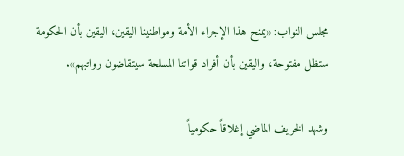مجلس النواب: «يمنح هذا الإجراء الأمة ومواطنينا اليقين، اليقين بأن الحكومة ستظل مفتوحة، واليقين بأن أفراد قواتنا المسلحة سيتقاضون رواتبهم».

وشهد الخريف الماضي إغلاقاً حكومياً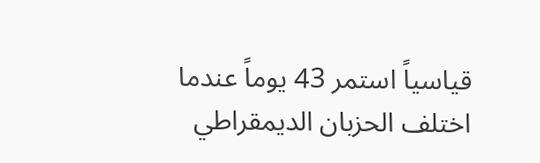قياسياً استمر 43 يوماً عندما اختلف الحزبان الديمقراطي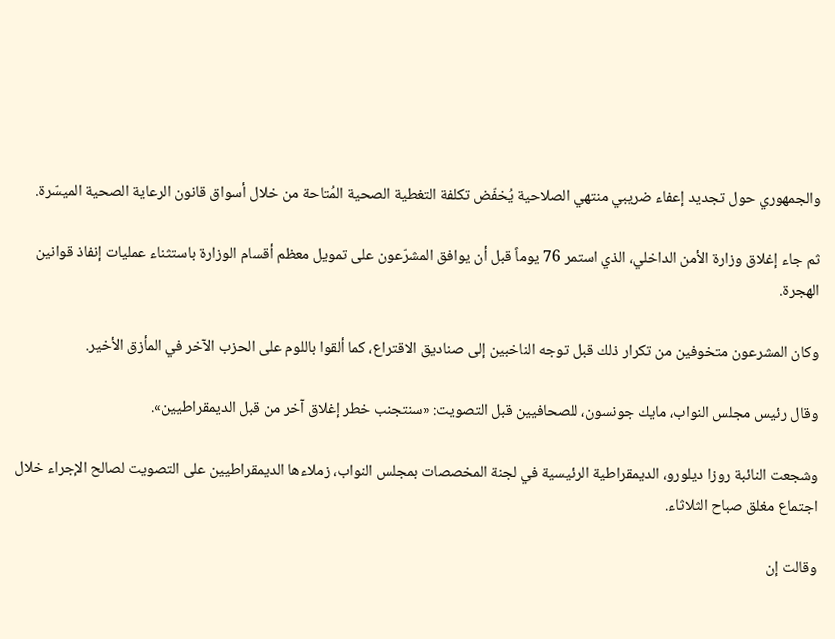والجمهوري حول تجديد إعفاء ضريبي منتهي الصلاحية يُخفّض تكلفة التغطية الصحية المُتاحة من خلال أسواق قانون الرعاية الصحية الميسّرة.

ثم جاء إغلاق وزارة الأمن الداخلي، الذي استمر 76 يوماً قبل أن يوافق المشرّعون على تمويل معظم أقسام الوزارة باستثناء عمليات إنفاذ قوانين الهجرة.

وكان المشرعون متخوفين من تكرار ذلك قبل توجه الناخبين إلى صناديق الاقتراع، كما ألقوا باللوم على الحزب الآخر في المأزق الأخير.

وقال رئيس مجلس النواب، مايك جونسون، للصحافيين قبل التصويت: «سنتجنب خطر إغلاق آخر من قبل الديمقراطيين».

وشجعت النائبة روزا ديلورو، الديمقراطية الرئيسية في لجنة المخصصات بمجلس النواب، زملاءها الديمقراطيين على التصويت لصالح الإجراء خلال اجتماع مغلق صباح الثلاثاء.

وقالت إن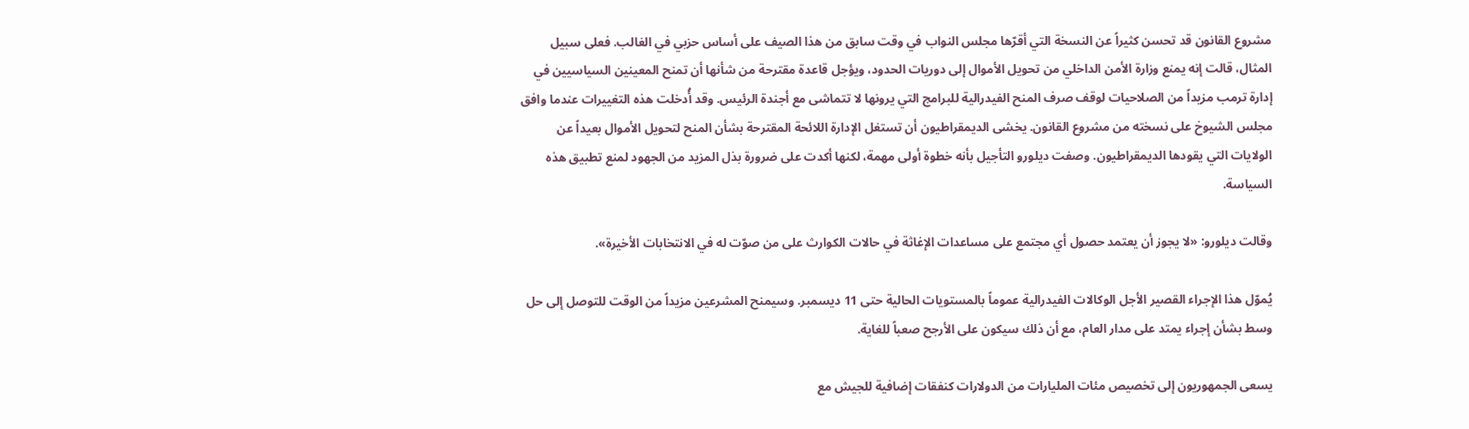مشروع القانون قد تحسن كثيراً عن النسخة التي أقرّها مجلس النواب في وقت سابق من هذا الصيف على أساس حزبي في الغالب. فعلى سبيل المثال، قالت إنه يمنع وزارة الأمن الداخلي من تحويل الأموال إلى دوريات الحدود، ويؤجل قاعدة مقترحة من شأنها أن تمنح المعينين السياسيين في إدارة ترمب مزيداً من الصلاحيات لوقف صرف المنح الفيدرالية للبرامج التي يرونها لا تتماشى مع أجندة الرئيس. وقد أُدخلت هذه التغييرات عندما وافق مجلس الشيوخ على نسخته من مشروع القانون. يخشى الديمقراطيون أن تستغل الإدارة اللائحة المقترحة بشأن المنح لتحويل الأموال بعيداً عن الولايات التي يقودها الديمقراطيون. وصفت ديلورو التأجيل بأنه خطوة أولى مهمة، لكنها أكدت على ضرورة بذل المزيد من الجهود لمنع تطبيق هذه السياسة.

وقالت ديلورو: «لا يجوز أن يعتمد حصول أي مجتمع على مساعدات الإغاثة في حالات الكوارث على من صوّت له في الانتخابات الأخيرة».

يُموّل هذا الإجراء القصير الأجل الوكالات الفيدرالية عموماً بالمستويات الحالية حتى 11 ديسمبر. وسيمنح المشرعين مزيداً من الوقت للتوصل إلى حل وسط بشأن إجراء يمتد على مدار العام، مع أن ذلك سيكون على الأرجح صعباً للغاية.

يسعى الجمهوريون إلى تخصيص مئات المليارات من الدولارات كنفقات إضافية للجيش مع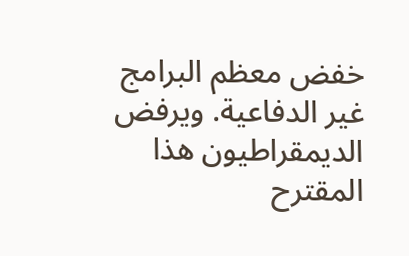خفض معظم البرامج غير الدفاعية. ويرفض الديمقراطيون هذا المقترح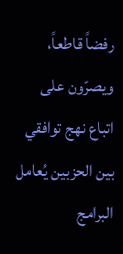رفضاً قاطعاً، ويصرّون على اتباع نهج توافقي بين الحزبين يُعامل البرامج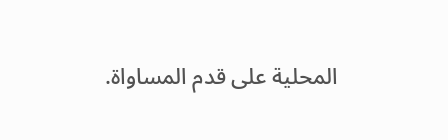المحلية على قدم المساواة.